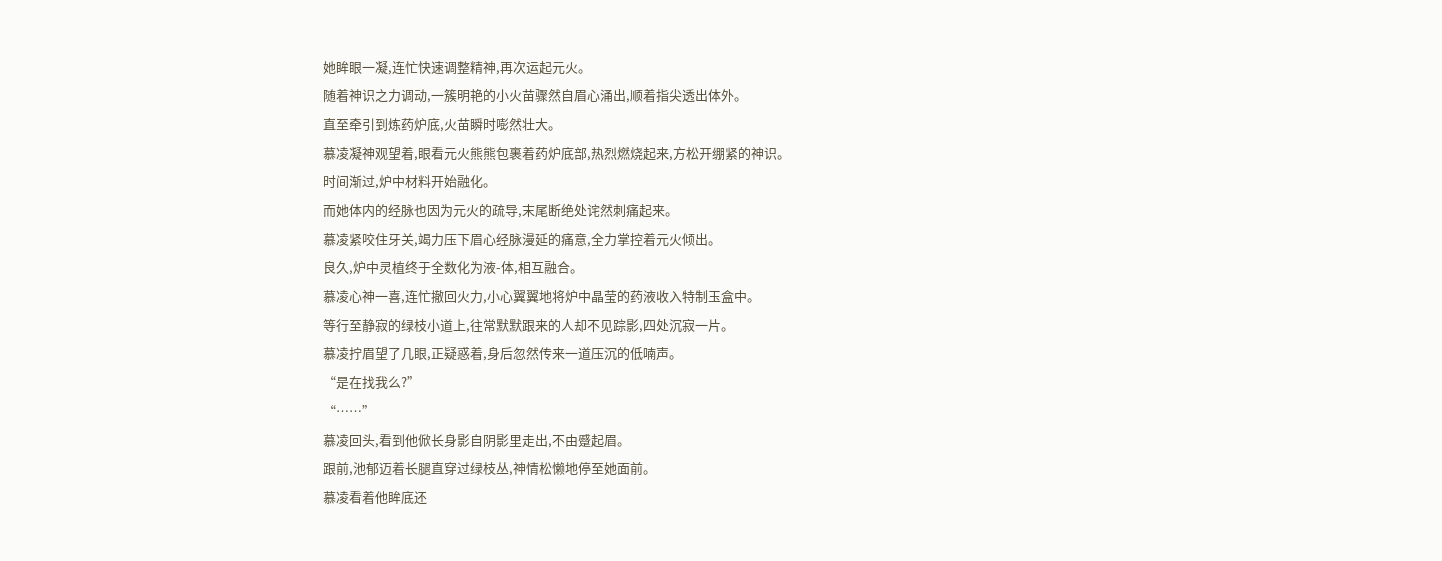她眸眼一凝,连忙快速调整精神,再次运起元火。
随着神识之力调动,一簇明艳的小火苗骤然自眉心涌出,顺着指尖透出体外。
直至牵引到炼药炉底,火苗瞬时嘭然壮大。
慕凌凝神观望着,眼看元火熊熊包裹着药炉底部,热烈燃烧起来,方松开绷紧的神识。
时间渐过,炉中材料开始融化。
而她体内的经脉也因为元火的疏导,末尾断绝处诧然刺痛起来。
慕凌紧咬住牙关,竭力压下眉心经脉漫延的痛意,全力掌控着元火倾出。
良久,炉中灵植终于全数化为液-体,相互融合。
慕凌心神一喜,连忙撤回火力,小心翼翼地将炉中晶莹的药液收入特制玉盒中。
等行至静寂的绿枝小道上,往常默默跟来的人却不见踪影,四处沉寂一片。
慕凌拧眉望了几眼,正疑惑着,身后忽然传来一道压沉的低喃声。
“是在找我么?”
“……”
慕凌回头,看到他俽长身影自阴影里走出,不由蹙起眉。
跟前,池郁迈着长腿直穿过绿枝丛,神情松懒地停至她面前。
慕凌看着他眸底还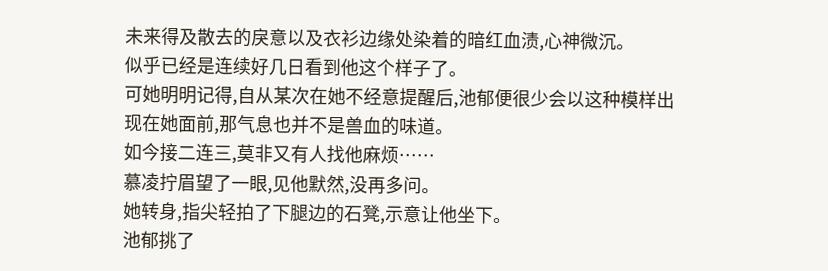未来得及散去的戾意以及衣衫边缘处染着的暗红血渍,心神微沉。
似乎已经是连续好几日看到他这个样子了。
可她明明记得,自从某次在她不经意提醒后,池郁便很少会以这种模样出现在她面前,那气息也并不是兽血的味道。
如今接二连三,莫非又有人找他麻烦……
慕凌拧眉望了一眼,见他默然,没再多问。
她转身,指尖轻拍了下腿边的石凳,示意让他坐下。
池郁挑了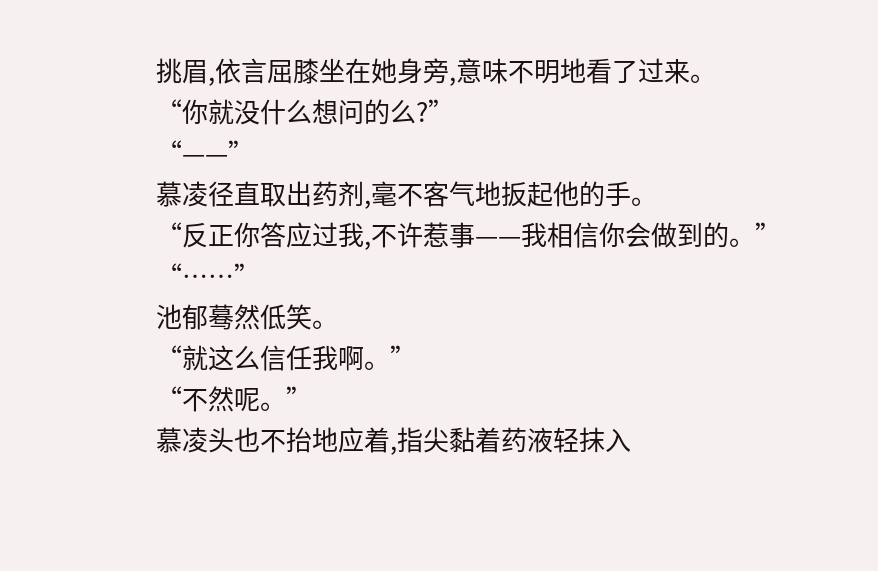挑眉,依言屈膝坐在她身旁,意味不明地看了过来。
“你就没什么想问的么?”
“——”
慕凌径直取出药剂,毫不客气地扳起他的手。
“反正你答应过我,不许惹事——我相信你会做到的。”
“……”
池郁蓦然低笑。
“就这么信任我啊。”
“不然呢。”
慕凌头也不抬地应着,指尖黏着药液轻抹入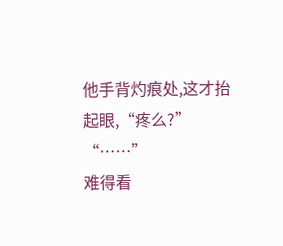他手背灼痕处,这才抬起眼,“疼么?”
“……”
难得看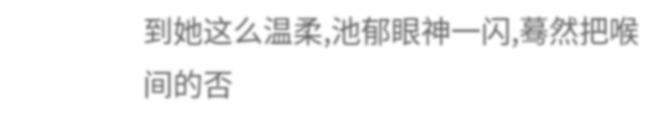到她这么温柔,池郁眼神一闪,蓦然把喉间的否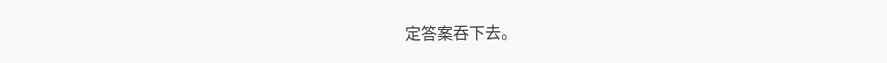定答案吞下去。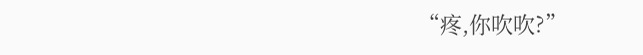“疼,你吹吹?”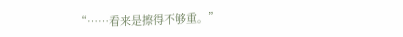“……看来是擦得不够重。”